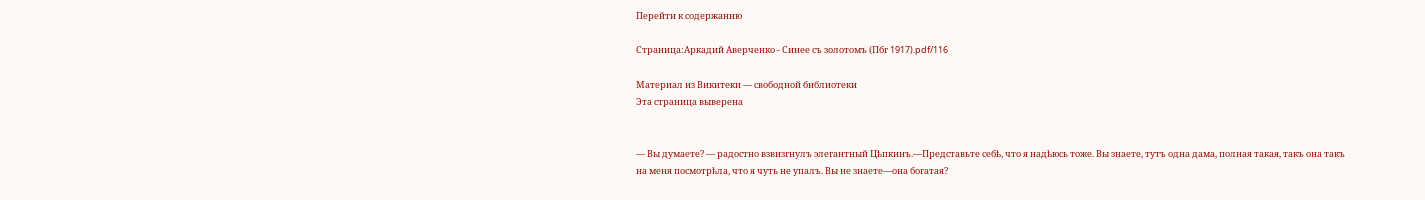Перейти к содержанию

Страница:Аркадий Аверченко - Синее съ золотомъ (Пбг 1917).pdf/116

Материал из Викитеки — свободной библиотеки
Эта страница выверена


— Вы думаете? — радостно взвизгнулъ элегантный Цѣпкинъ.—Представьте себѣ, что я надѣюсь тоже. Вы знаете, тутъ одна дама, полная такая, такъ она такъ на меня посмотрѣла, что я чуть не упалъ. Вы не знаете—она богатая?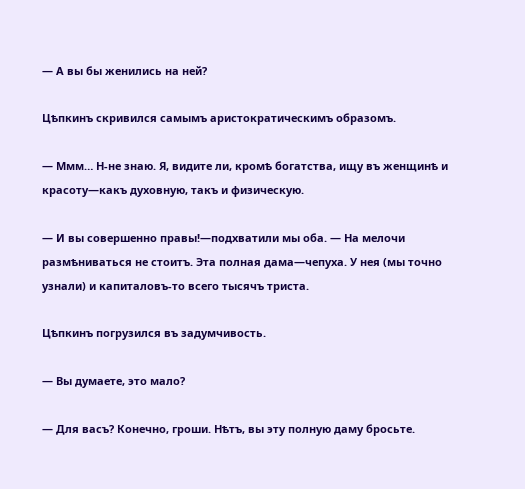— А вы бы женились на ней?

Цѣпкинъ скривился самымъ аристократическимъ образомъ.

— Ммм… Н-не знаю. Я, видите ли, кромѣ богатства, ищу въ женщинѣ и красоту—какъ духовную, такъ и физическую.

— И вы совершенно правы!—подхватили мы оба. — На мелочи размѣниваться не стоитъ. Эта полная дама—чепуха. У нея (мы точно узнали) и капиталовъ-то всего тысячъ триста.

Цѣпкинъ погрузился въ задумчивость.

— Вы думаете, это мало?

— Для васъ? Конечно, гроши. Нѣтъ, вы эту полную даму бросьте.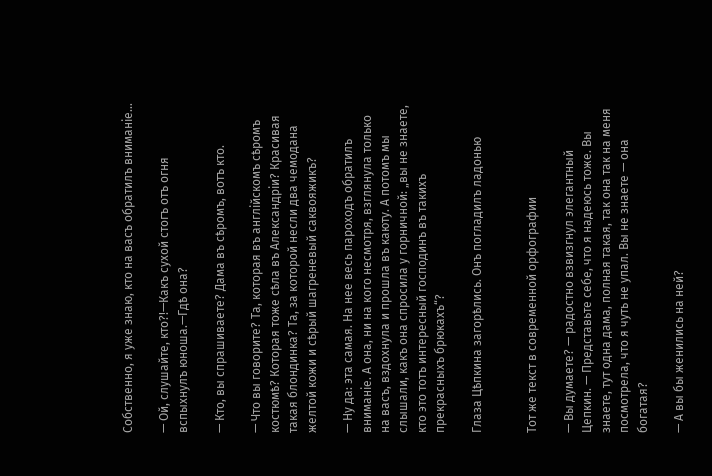Собственно, я уже знаю, кто на васъ обратилъ вниманіе…

— Ой, слушайте, кто?!—Какъ сухой стогъ отъ огня вспыхнулъ юноша.—Гдѣ она?

— Кто, вы спрашиваете? Дама въ сѣромъ, вотъ кто.

— Что вы говорите? Та, которая въ англійскомъ сѣромъ костюмѣ? Которая тоже сѣла въ Александріи? Красивая такая блондинка? Та, за которой несли два чемодана желтой кожи и сѣрый шагреневый саквояжикъ?

— Ну да: эта самая. На нее весь пароходъ обратилъ вниманіе. А она, ни на кого несмотря, взглянула только на васъ, вздохнула и прошла въ каюту. А потомъ мы слышали, какъ она спросила у горничной: „вы не знаете, кто это тотъ интересный господинъ въ такихъ прекрасныхъ брюкахъ“?

Глаза Цѣпкина загорѣлись. Онъ погладилъ ладонью


Тот же текст в современной орфографии

— Вы думаете? — радостно взвизгнул элегантный Цепкин. — Представьте себе, что я надеюсь тоже. Вы знаете, тут одна дама, полная такая, так она так на меня посмотрела, что я чуть не упал. Вы не знаете — она богатая?

— А вы бы женились на ней?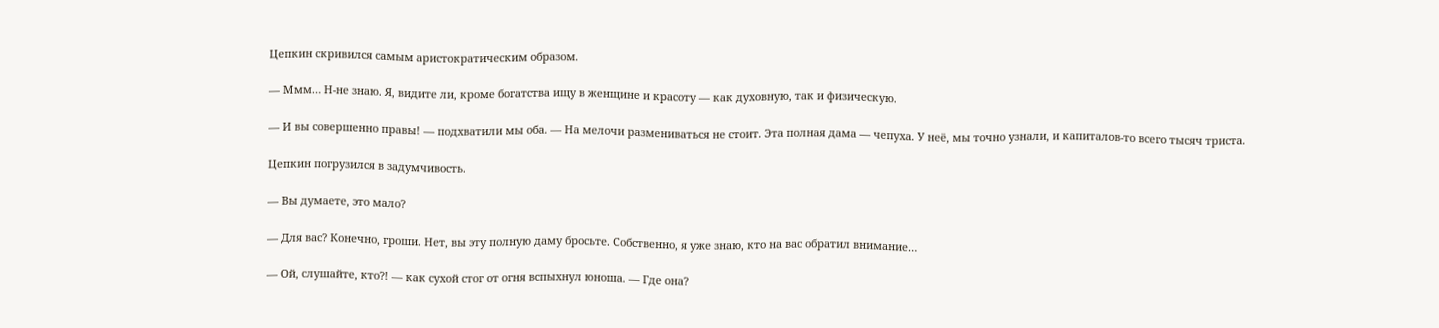Цепкин скривился самым аристократическим образом.

— Ммм… Н-не знаю. Я, видите ли, кроме богатства ищу в женщине и красоту — как духовную, так и физическую.

— И вы совершенно правы! — подхватили мы оба. — На мелочи размениваться не стоит. Эта полная дама — чепуха. У неё, мы точно узнали, и капиталов-то всего тысяч триста.

Цепкин погрузился в задумчивость.

— Вы думаете, это мало?

— Для вас? Конечно, гроши. Нет, вы эту полную даму бросьте. Собственно, я уже знаю, кто на вас обратил внимание…

— Ой, слушайте, кто?! — как сухой стог от огня вспыхнул юноша. — Где она?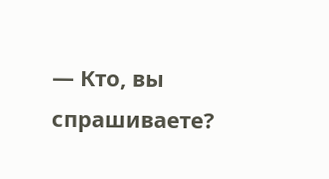— Кто, вы спрашиваете?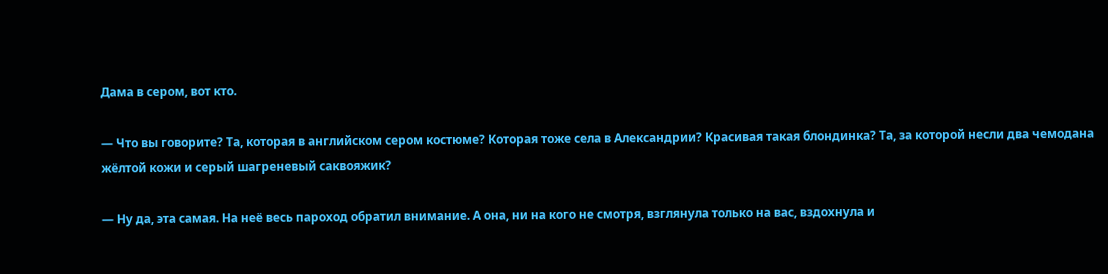Дама в сером, вот кто.

— Что вы говорите? Та, которая в английском сером костюме? Которая тоже села в Александрии? Красивая такая блондинка? Та, за которой несли два чемодана жёлтой кожи и серый шагреневый саквояжик?

— Ну да, эта самая. На неё весь пароход обратил внимание. А она, ни на кого не смотря, взглянула только на вас, вздохнула и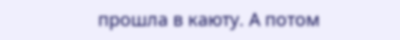прошла в каюту. А потом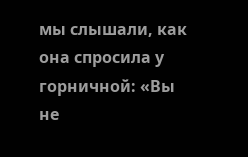мы слышали, как она спросила у горничной: «Вы не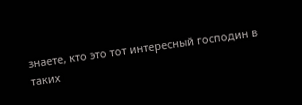знаете, кто это тот интересный господин в таких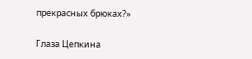прекрасных брюках?»

Глаза Цепкина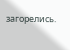загорелись.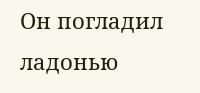Он погладил ладонью